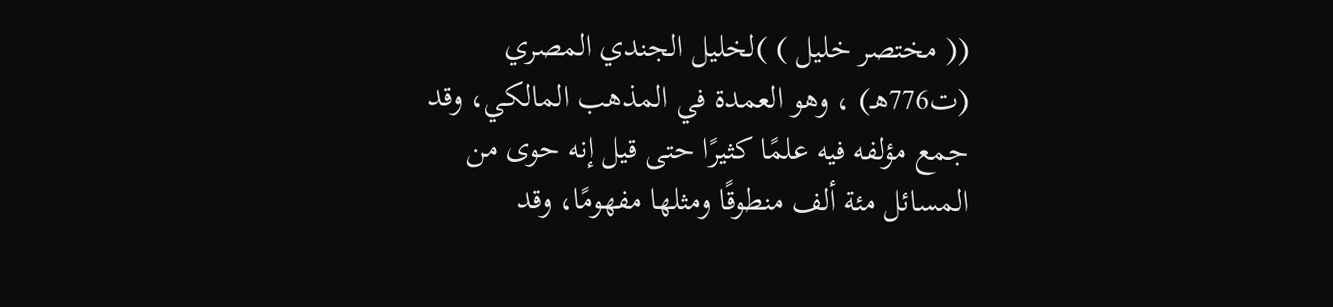(( مختصر خليل ) )لخليل الجندي المصري (ت776هـ) ، وهو العمدة في المذهب المالكي، وقد جمع مؤلفه فيه علمًا كثيرًا حتى قيل إنه حوى من المسائل مئة ألف منطوقًا ومثلها مفهومًا، وقد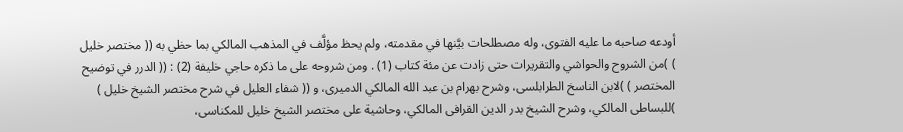أودعه صاحبه ما عليه الفتوى، وله مصطلحات بيَّنها في مقدمته، ولم يحظ مؤلَّف في المذهب المالكي بما حظي به (( مختصر خليل ) )من الشروح والحواشي والتقريرات حتى زادت عن مئة كتاب (1) . ومن شروحه على ما ذكره حاجي خليفة (2) : (( الدرر في توضيح المختصر ) )لابن الناسخ الطرابلسى، وشرح بهرام بن عبد الله المالكي الدميرى، و (( شفاء العليل في شرح مختصر الشيخ خليل ) )للبساطى المالكي، وشرح الشيخ بدر الدين القرافى المالكي، وحاشية على مختصر الشيخ خليل للمكناسى،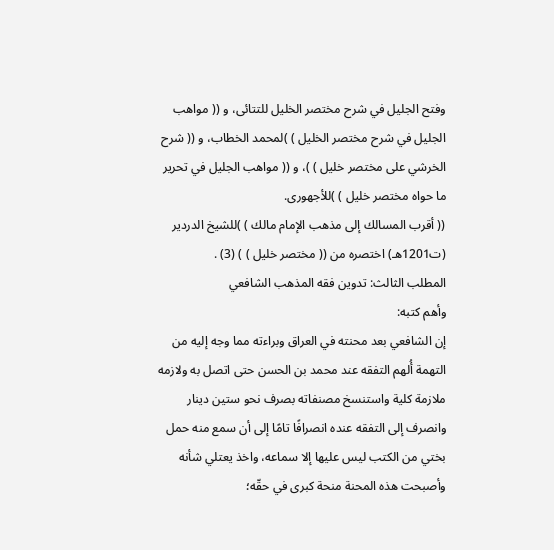وفتح الجليل في شرح مختصر الخليل للتتائى، و (( مواهب الجليل في شرح مختصر الخليل ) )لمحمد الخطاب، و (( شرح الخرشي على مختصر خليل ) )، و (( مواهب الجليل في تحرير ما حواه مختصر خليل ) )للأجهورى.
(( أقرب المسالك إلى مذهب الإمام مالك ) )للشيخ الدردير (ت1201هـ) اختصره من (( مختصر خليل ) ) (3) .
المطلب الثالث: تدوين فقه المذهب الشافعي
وأهم كتبه:
إن الشافعي بعد محنته في العراق وبراءته مما وجه إليه من التهمة أُلهم التفقه عند محمد بن الحسن حتى اتصل به ولازمه ملازمة كلية واستنسخ مصنفاته بصرف نحو ستين دينار وانصرف إلى التفقه عنده انصرافًا تامًا إلى أن سمع منه حمل بختي من الكتب ليس عليها إلا سماعه، واخذ يعتلي شأنه وأصبحت هذه المحنة منحة كبرى في حقّه؛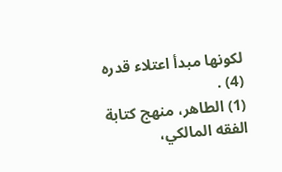لكونها مبدأ اعتلاء قدره (4) .
(1) الطاهر، منهج كتابة الفقه المالكي،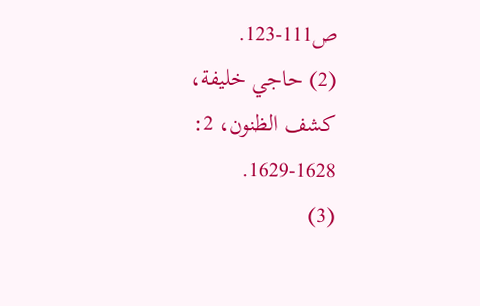ص111-123.
(2) حاجي خليفة، كشف الظنون، 2: 1628-1629.
(3)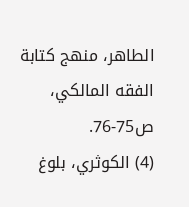الطاهر، منهج كتابة الفقه المالكي، ص75-76.
(4) الكوثري، بلوغ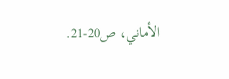الأماني، ص20-21.